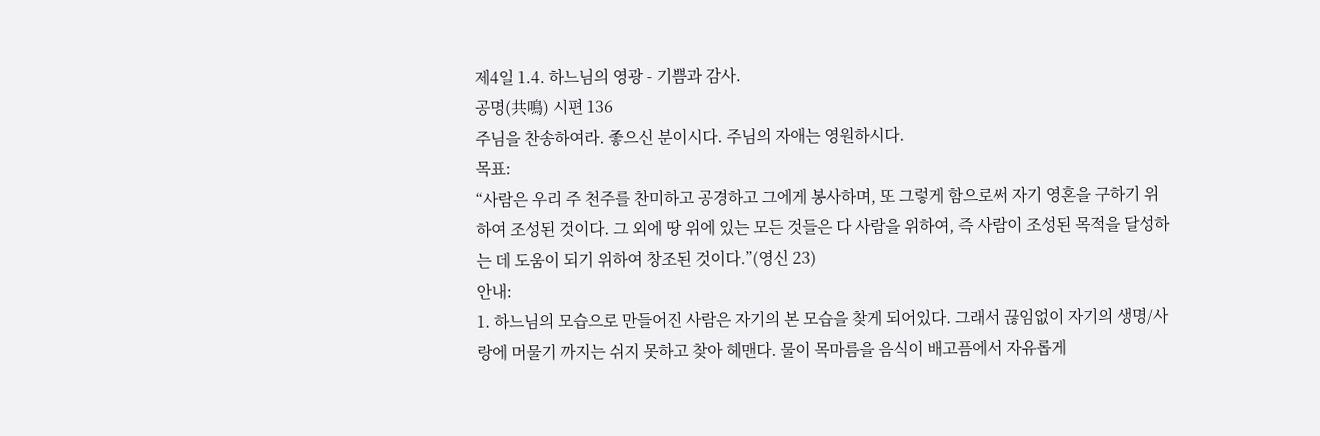제4일 1.4. 하느님의 영광 - 기쁨과 감사.
공명(共鳴) 시편 136
주님을 찬송하여라. 좋으신 분이시다. 주님의 자애는 영원하시다.
목표:
“사람은 우리 주 천주를 찬미하고 공경하고 그에게 봉사하며, 또 그렇게 함으로써 자기 영혼을 구하기 위하여 조성된 것이다. 그 외에 땅 위에 있는 모든 것들은 다 사람을 위하여, 즉 사람이 조성된 목적을 달성하는 데 도움이 되기 위하여 창조된 것이다.”(영신 23)
안내:
1. 하느님의 모습으로 만들어진 사람은 자기의 본 모습을 찾게 되어있다. 그래서 끊임없이 자기의 생명/사랑에 머물기 까지는 쉬지 못하고 찾아 헤맨다. 물이 목마름을 음식이 배고픔에서 자유롭게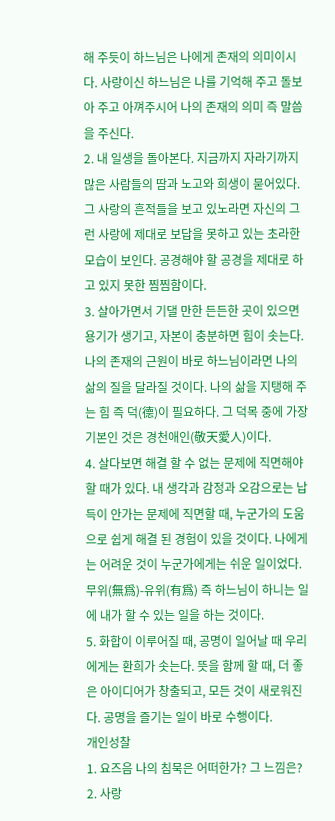해 주듯이 하느님은 나에게 존재의 의미이시다. 사랑이신 하느님은 나를 기억해 주고 돌보아 주고 아껴주시어 나의 존재의 의미 즉 말씀을 주신다.
2. 내 일생을 돌아본다. 지금까지 자라기까지 많은 사람들의 땀과 노고와 희생이 묻어있다. 그 사랑의 흔적들을 보고 있노라면 자신의 그런 사랑에 제대로 보답을 못하고 있는 초라한 모습이 보인다. 공경해야 할 공경을 제대로 하고 있지 못한 찜찜함이다.
3. 살아가면서 기댈 만한 든든한 곳이 있으면 용기가 생기고, 자본이 충분하면 힘이 솟는다. 나의 존재의 근원이 바로 하느님이라면 나의 삶의 질을 달라질 것이다. 나의 삶을 지탱해 주는 힘 즉 덕(德)이 필요하다. 그 덕목 중에 가장 기본인 것은 경천애인(敬天愛人)이다.
4. 살다보면 해결 할 수 없는 문제에 직면해야 할 때가 있다. 내 생각과 감정과 오감으로는 납득이 안가는 문제에 직면할 때, 누군가의 도움으로 쉽게 해결 된 경험이 있을 것이다. 나에게는 어려운 것이 누군가에게는 쉬운 일이었다. 무위(無爲)-유위(有爲) 즉 하느님이 하니는 일에 내가 할 수 있는 일을 하는 것이다.
5. 화합이 이루어질 때, 공명이 일어날 때 우리에게는 환희가 솟는다. 뜻을 함께 할 때, 더 좋은 아이디어가 창출되고, 모든 것이 새로워진다. 공명을 즐기는 일이 바로 수행이다.
개인성찰
1. 요즈음 나의 침묵은 어떠한가? 그 느낌은?
2. 사랑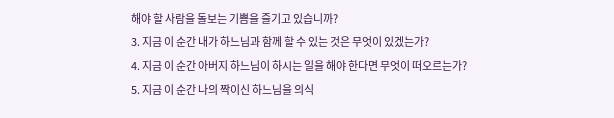해야 할 사람을 돌보는 기쁨을 즐기고 있습니까?
3. 지금 이 순간 내가 하느님과 함께 할 수 있는 것은 무엇이 있겠는가?
4. 지금 이 순간 아버지 하느님이 하시는 일을 해야 한다면 무엇이 떠오르는가?
5. 지금 이 순간 나의 짝이신 하느님을 의식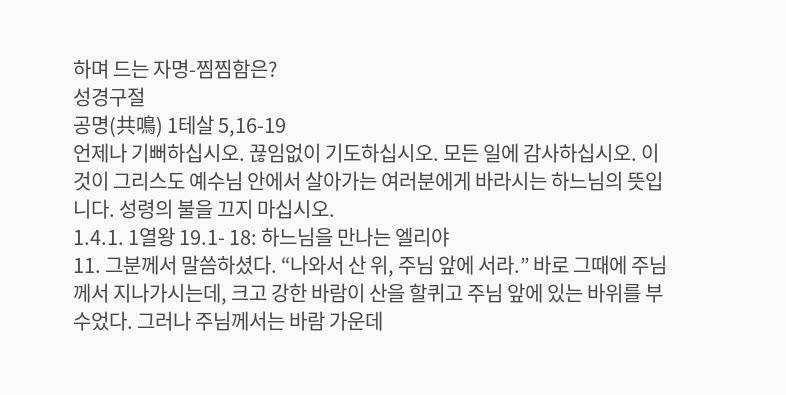하며 드는 자명-찜찜함은?
성경구절
공명(共鳴) 1테살 5,16-19
언제나 기뻐하십시오. 끊임없이 기도하십시오. 모든 일에 감사하십시오. 이것이 그리스도 예수님 안에서 살아가는 여러분에게 바라시는 하느님의 뜻입니다. 성령의 불을 끄지 마십시오.
1.4.1. 1열왕 19.1- 18: 하느님을 만나는 엘리야
11. 그분께서 말씀하셨다. “나와서 산 위, 주님 앞에 서라.” 바로 그때에 주님께서 지나가시는데, 크고 강한 바람이 산을 할퀴고 주님 앞에 있는 바위를 부수었다. 그러나 주님께서는 바람 가운데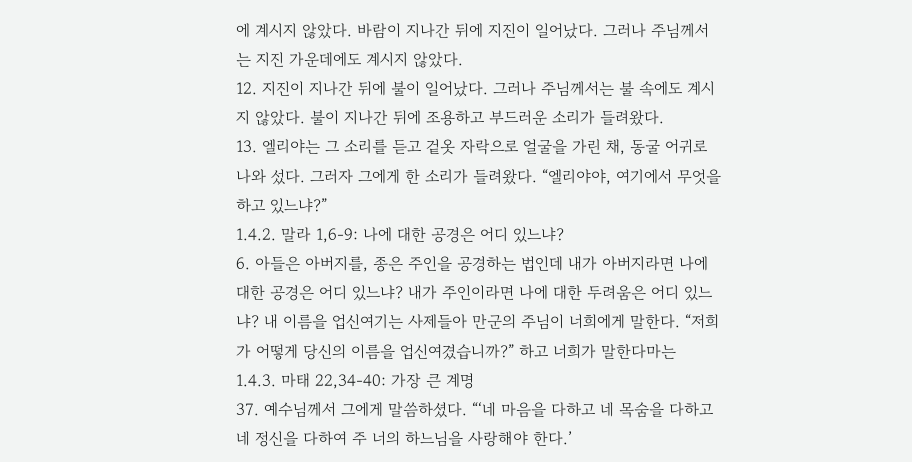에 계시지 않았다. 바람이 지나간 뒤에 지진이 일어났다. 그러나 주님께서는 지진 가운데에도 계시지 않았다.
12. 지진이 지나간 뒤에 불이 일어났다. 그러나 주님께서는 불 속에도 계시지 않았다. 불이 지나간 뒤에 조용하고 부드러운 소리가 들려왔다.
13. 엘리야는 그 소리를 듣고 겉옷 자락으로 얼굴을 가린 채, 동굴 어귀로 나와 섰다. 그러자 그에게 한 소리가 들려왔다. “엘리야야, 여기에서 무엇을 하고 있느냐?”
1.4.2. 말라 1,6-9: 나에 대한 공경은 어디 있느냐?
6. 아들은 아버지를, 종은 주인을 공경하는 법인데 내가 아버지라면 나에 대한 공경은 어디 있느냐? 내가 주인이라면 나에 대한 두려움은 어디 있느냐? 내 이름을 업신여기는 사제들아 만군의 주님이 너희에게 말한다. “저희가 어떻게 당신의 이름을 업신여겼습니까?” 하고 너희가 말한다마는
1.4.3. 마태 22,34-40: 가장 큰 계명
37. 예수님께서 그에게 말씀하셨다. “‘네 마음을 다하고 네 목숨을 다하고 네 정신을 다하여 주 너의 하느님을 사랑해야 한다.’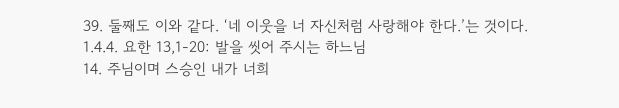39. 둘째도 이와 같다. ‘네 이웃을 너 자신처럼 사랑해야 한다.’는 것이다.
1.4.4. 요한 13,1-20: 발을 씻어 주시는 하느님
14. 주님이며 스승인 내가 너희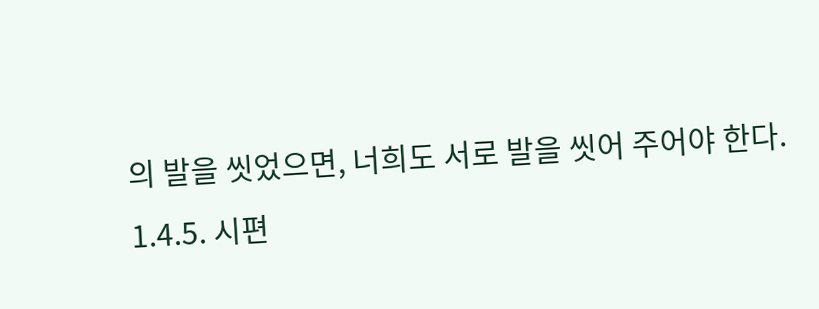의 발을 씻었으면, 너희도 서로 발을 씻어 주어야 한다.
1.4.5. 시편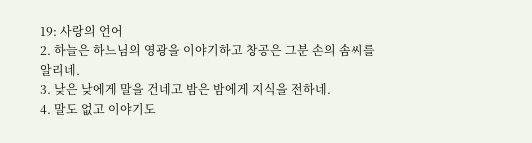19: 사랑의 언어
2. 하늘은 하느님의 영광을 이야기하고 창공은 그분 손의 솜씨를 알리네.
3. 낮은 낮에게 말을 건네고 밤은 밤에게 지식을 전하네.
4. 말도 없고 이야기도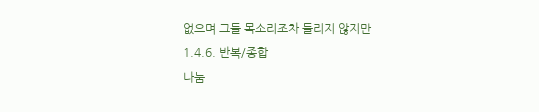없으며 그들 목소리조차 들리지 않지만
1.4.6. 반복/종합
나눔